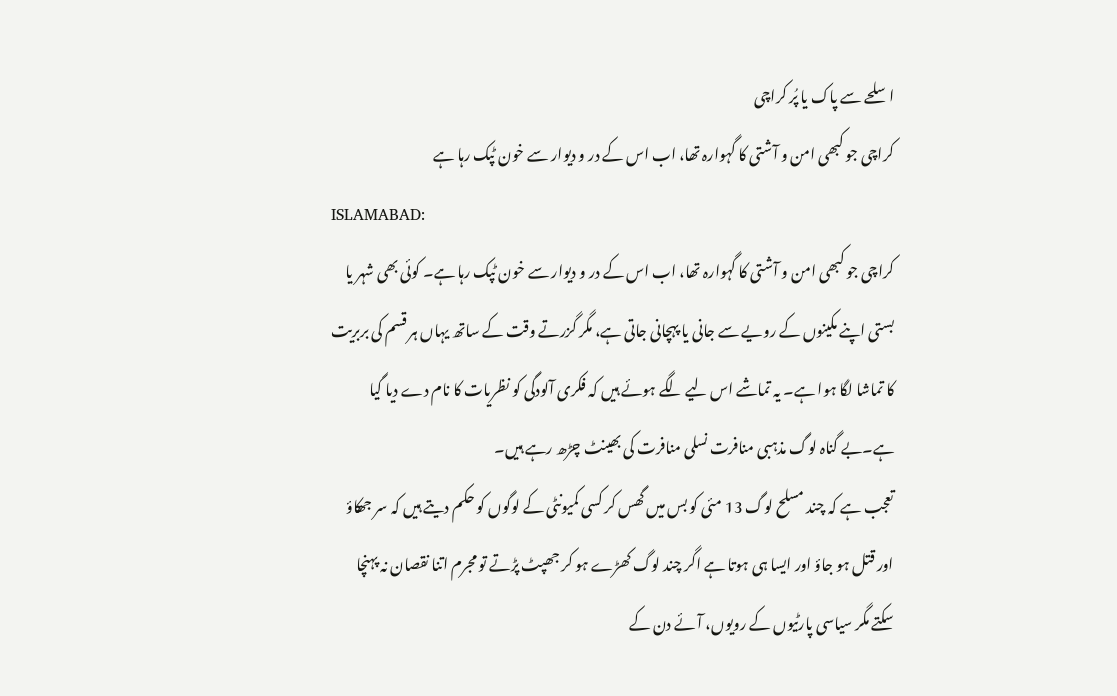اسلحے سے پاک یا پُر کراچی
کراچی جو کبھی امن و آشتی کا گہوارہ تھا، اب اس کے در و دیوار سے خون ٹپک رہا ہے
ISLAMABAD:
کراچی جو کبھی امن و آشتی کا گہوارہ تھا، اب اس کے در و دیوار سے خون ٹپک رہا ہے۔ کوئی بھی شہر یا بستی اپنے مکینوں کے رویے سے جانی یا پہچانی جاتی ہے، مگر گزرتے وقت کے ساتھ یہاں ہر قسم کی بربریت کا تماشا لگا ہوا ہے۔ یہ تماشے اس لیے لگے ہوئے ہیں کہ فکری آلودگی کو نظریات کا نام دے دیا گیا ہے۔بے گناہ لوگ مذہبی منافرت نسلی منافرت کی بھینٹ چڑھ رہے ہیں۔
تعجب ہے کہ چند مسلح لوگ 13 مئی کو بس میں گھس کر کسی کمیونٹی کے لوگوں کو حکم دیتے ہیں کہ سر جھکاؤ اور قتل ہو جاؤ اور ایسا ہی ہوتا ہے اگر چند لوگ کھڑے ہو کر جھپٹ پڑتے تو مجرم اتنا نقصان نہ پہنچا سکتے مگر سیاسی پارٹیوں کے رویوں، آئے دن کے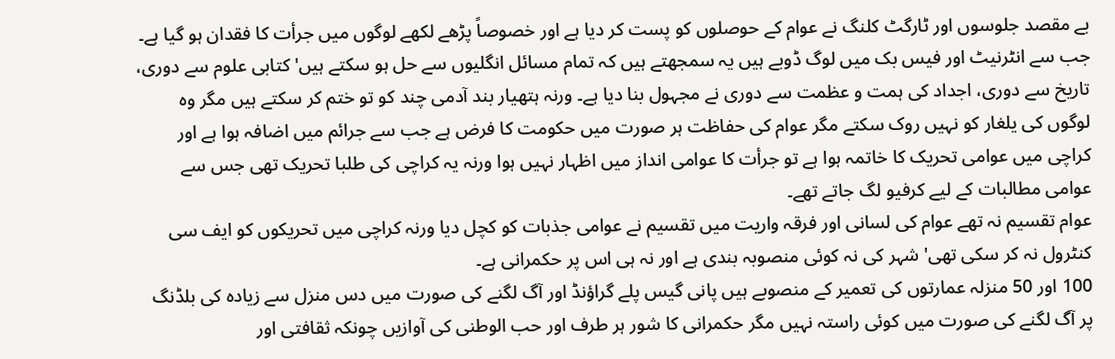بے مقصد جلوسوں اور ٹارگٹ کلنگ نے عوام کے حوصلوں کو پست کر دیا ہے اور خصوصاً پڑھے لکھے لوگوں میں جرأت کا فقدان ہو گیا ہے۔
جب سے انٹرنیٹ اور فیس بک میں لوگ ڈوبے ہیں یہ سمجھتے ہیں کہ تمام مسائل انگلیوں سے حل ہو سکتے ہیں' کتابی علوم سے دوری، تاریخ سے دوری، اجداد کی ہمت و عظمت سے دوری نے مجہول بنا دیا ہے۔ ورنہ ہتھیار بند آدمی چند کو تو ختم کر سکتے ہیں مگر وہ لوگوں کی یلغار کو نہیں روک سکتے مگر عوام کی حفاظت ہر صورت میں حکومت کا فرض ہے جب سے جرائم میں اضافہ ہوا ہے اور کراچی میں عوامی تحریک کا خاتمہ ہوا ہے تو جرأت کا عوامی انداز میں اظہار نہیں ہوا ورنہ یہ کراچی کی طلبا تحریک تھی جس سے عوامی مطالبات کے لیے کرفیو لگ جاتے تھے۔
عوام تقسیم نہ تھے عوام کی لسانی اور فرقہ واریت میں تقسیم نے عوامی جذبات کو کچل دیا ورنہ کراچی میں تحریکوں کو ایف سی کنٹرول نہ کر سکی تھی' شہر کی نہ کوئی منصوبہ بندی ہے اور نہ ہی اس پر حکمرانی ہے۔
100 اور 50 منزلہ عمارتوں کی تعمیر کے منصوبے ہیں پانی گیس پلے گراؤنڈ اور آگ لگنے کی صورت میں دس منزل سے زیادہ کی بلڈنگ پر آگ لگنے کی صورت میں کوئی راستہ نہیں مگر حکمرانی کا شور ہر طرف اور حب الوطنی کی آوازیں چونکہ ثقافتی اور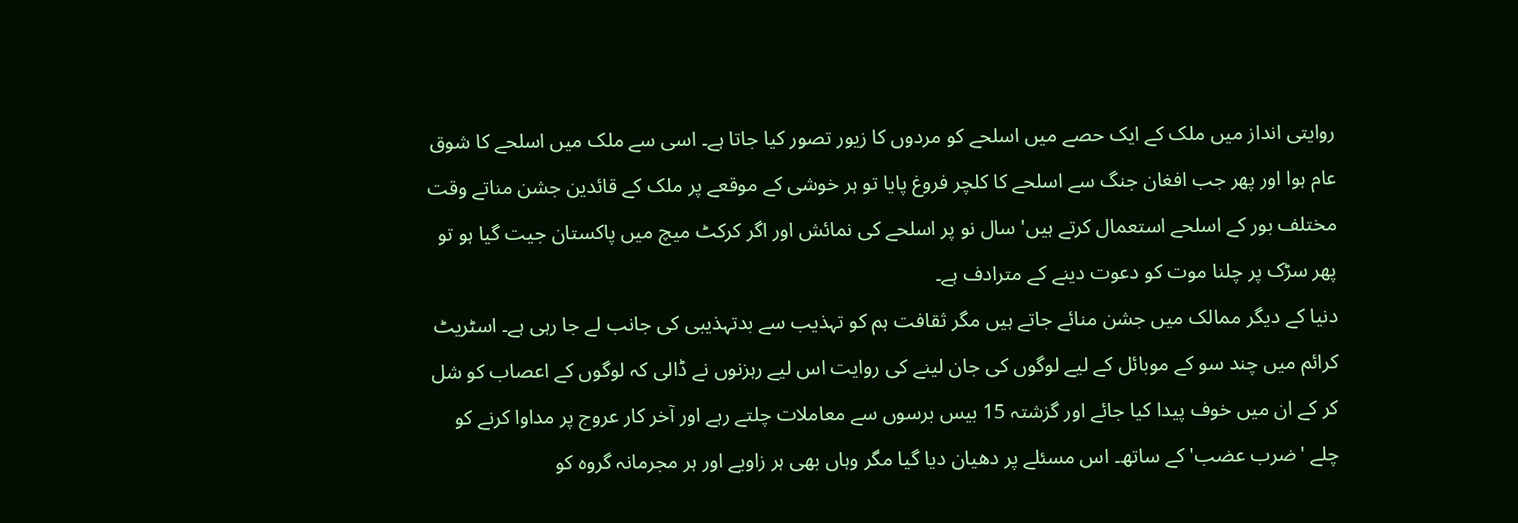روایتی انداز میں ملک کے ایک حصے میں اسلحے کو مردوں کا زیور تصور کیا جاتا ہے۔ اسی سے ملک میں اسلحے کا شوق عام ہوا اور پھر جب افغان جنگ سے اسلحے کا کلچر فروغ پایا تو ہر خوشی کے موقعے پر ملک کے قائدین جشن مناتے وقت مختلف بور کے اسلحے استعمال کرتے ہیں' سال نو پر اسلحے کی نمائش اور اگر کرکٹ میچ میں پاکستان جیت گیا ہو تو پھر سڑک پر چلنا موت کو دعوت دینے کے مترادف ہے۔
دنیا کے دیگر ممالک میں جشن منائے جاتے ہیں مگر ثقافت ہم کو تہذیب سے بدتہذیبی کی جانب لے جا رہی ہے۔ اسٹریٹ کرائم میں چند سو کے موبائل کے لیے لوگوں کی جان لینے کی روایت اس لیے رہزنوں نے ڈالی کہ لوگوں کے اعصاب کو شل کر کے ان میں خوف پیدا کیا جائے اور گزشتہ 15 بیس برسوں سے معاملات چلتے رہے اور آخر کار عروج پر مداوا کرنے کو چلے 'ضرب عضب' کے ساتھ۔ اس مسئلے پر دھیان دیا گیا مگر وہاں بھی ہر زاویے اور ہر مجرمانہ گروہ کو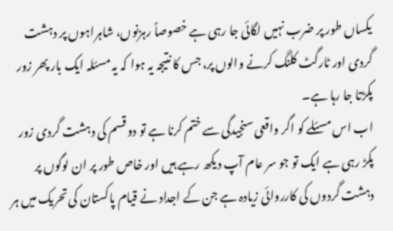یکساں طور پر ضرب نہیں لگائی جا رہی ہے خصوصاً رہزنوں، شاہراہوں پر دہشت گردی اور ٹارگٹ کلنگ کرنے والوں پر، جس کا نتیجہ یہ ہوا کہ یہ مسئلہ ایک بار پھر زور پکڑتا جا رہا ہے۔
اب اس مسئلے کو اگر واقعی سنجیدگی سے ختم کرنا ہے تو دو قسم کی دہشت گردی زور پکڑ رہی ہے ایک تو جو سر عام آپ دیکھ رہے ہیں اور خاص طور پر ان لوگوں پر دہشت گردوں کی کارروائی زیادہ ہے جن کے اجداد نے قیام پاکستان کی تحریک میں ہر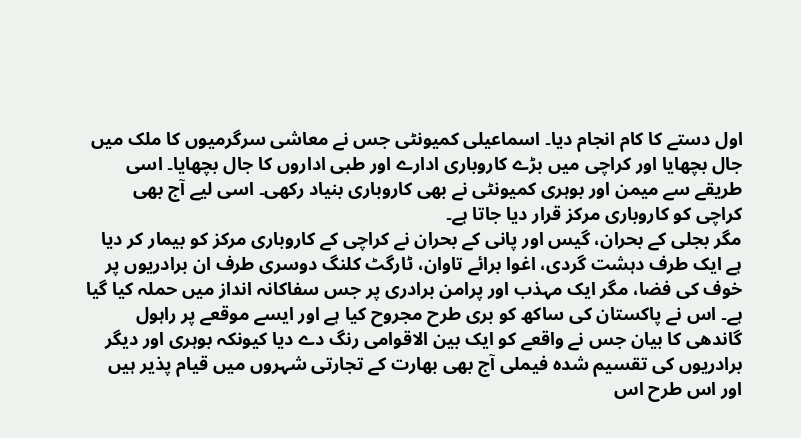اول دستے کا کام انجام دیا۔ اسماعیلی کمیونٹی جس نے معاشی سرگرمیوں کا ملک میں جال بچھایا اور کراچی میں بڑے کاروباری ادارے اور طبی اداروں کا جال بچھایا۔ اسی طریقے سے میمن اور بوہری کمیونٹی نے بھی کاروباری بنیاد رکھی۔ اسی لیے آج بھی کراچی کو کاروباری مرکز قرار دیا جاتا ہے۔
مگر بجلی کے بحران، گیس اور پانی کے بحران نے کراچی کے کاروباری مرکز کو بیمار کر دیا ہے ایک طرف دہشت گردی، اغوا برائے تاوان، ٹارگٹ کلنگ دوسری طرف ان برادریوں پر خوف کی فضا، مگر ایک مہذب اور پرامن برادری پر جس سفاکانہ انداز میں حملہ کیا گیا ہے۔ اس نے پاکستان کی ساکھ کو بری طرح مجروح کیا ہے اور ایسے موقعے پر راہول گاندھی کا بیان جس نے واقعے کو ایک بین الاقوامی رنگ دے دیا کیونکہ بوہری اور دیگر برادریوں کی تقسیم شدہ فیملی آج بھی بھارت کے تجارتی شہروں میں قیام پذیر ہیں اور اس طرح اس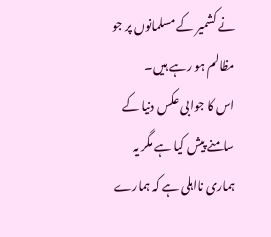نے کشمیر کے مسلمانوں پر جو مظالم ہو رہے ہیں۔
اس کا جوابی عکس دنیا کے سامنے پیش کیا ہے مگر یہ ہماری نااہلی ہے کہ ہمارے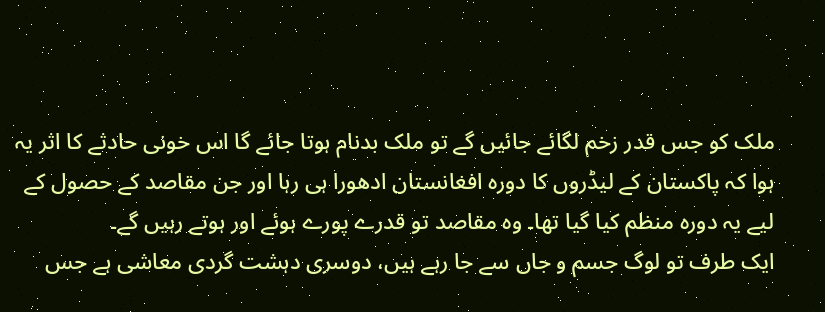ملک کو جس قدر زخم لگائے جائیں گے تو ملک بدنام ہوتا جائے گا اس خونی حادثے کا اثر یہ ہوا کہ پاکستان کے لیڈروں کا دورہ افغانستان ادھورا ہی رہا اور جن مقاصد کے حصول کے لیے یہ دورہ منظم کیا گیا تھا۔ وہ مقاصد تو قدرے پورے ہوئے اور ہوتے رہیں گے۔
ایک طرف تو لوگ جسم و جاں سے جا رہے ہیں، دوسری دہشت گردی معاشی ہے جس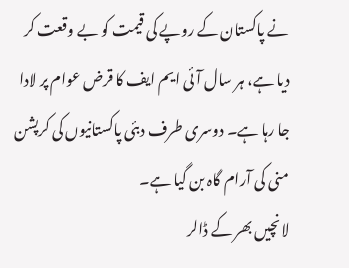نے پاکستان کے روپے کی قیمت کو بے وقعت کر دیا ہے، ہر سال آئی ایم ایف کا قرض عوام پر لادا جا رہا ہے۔ دوسری طرف دبئی پاکستانیوں کی کرپشن منی کی آرام گاہ بن گیا ہے۔
لانچیں بھر کے ڈالر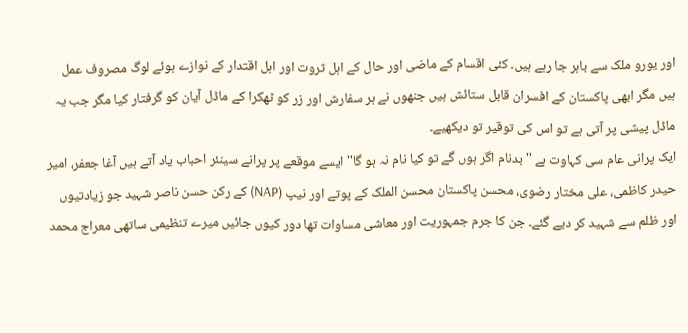اور یورو ملک سے باہر جا رہے ہیں۔ کئی اقسام کے ماضی اور حال کے اہل ثروت اور اہل اقتدار کے نوازے ہوئے لوگ مصروف عمل ہیں مگر ابھی پاکستان کے افسران قابل ستائش ہیں جنھوں نے ہر سفارش اور زر کو ٹھکرا کے ماڈل آیان کو گرفتار کیا مگر جب یہ ماڈل پیشی پر آتی ہے تو اس کی توقیر تو دیکھیے۔
ایک پرانی عام سی کہاوت ہے ''بدنام اگر ہوں گے تو کیا نام نہ ہو گا'' ایسے موقعے پر پرانے سینئر احباب یاد آتے ہیں آغا جعفر، امیر حیدر کاظمی، علی مختار رضوی، محسن پاکستان محسن الملک کے پوتے اور نیپ (NAP) کے رکن حسن ناصر شہید جو زیادتیوں اور ظلم سے شہید کر دیے گئے۔ جن کا جرم جمہوریت اور معاشی مساوات تھا دور کیوں جائیں میرے تنظیمی ساتھی معراج محمد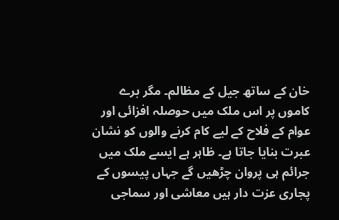خان کے ساتھ جیل کے مظالم۔ مگر برے کاموں پر اس ملک میں حوصلہ افزائی اور عوام کے فلاح کے لیے کام کرنے والوں کو نشان عبرت بنایا جاتا ہے۔ ظاہر ہے ایسے ملک میں جرائم ہی پروان چڑھیں گے جہاں پیسوں کے پجاری عزت دار ہیں معاشی اور سماجی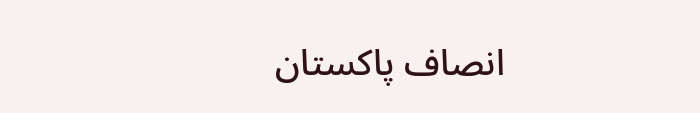انصاف پاکستان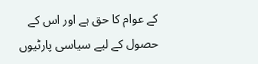کے عوام کا حق ہے اور اس کے حصول کے لیے سیاسی پارٹیوں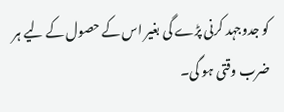کو جدوجہد کرنی پڑے گی بغیر اس کے حصول کے لیے ہر ضرب وقتی ہو گی۔